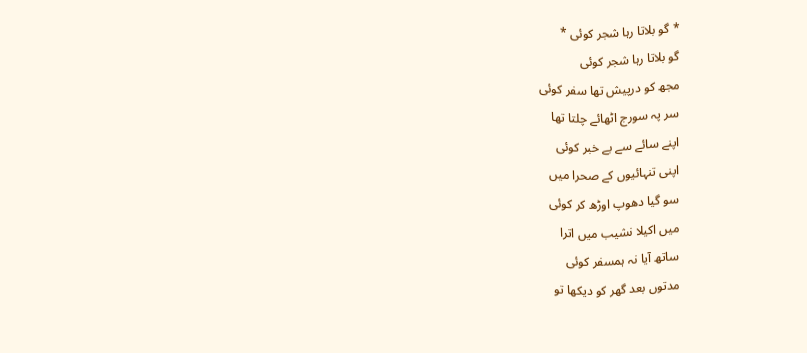* گو بلاتا رہا شجر کوئی *
گو بلاتا رہا شجر کوئی
مجھ کو درپیش تھا سفر کوئی
سر پہ سورج اٹھائے چلتا تھا
اپنے سائے سے بے خبر کوئی
اپنی تنہائیوں کے صحرا میں
سو گیا دھوپ اوڑھ کر کوئی
میں اکیلا نشیب میں اترا
ساتھ آیا نہ ہمسفر کوئی
مدتوں بعد گھر کو دیکھا تو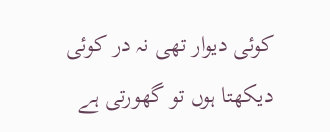کوئی دیوار تھی نہ در کوئی
دیکھتا ہوں تو گھورتی ہے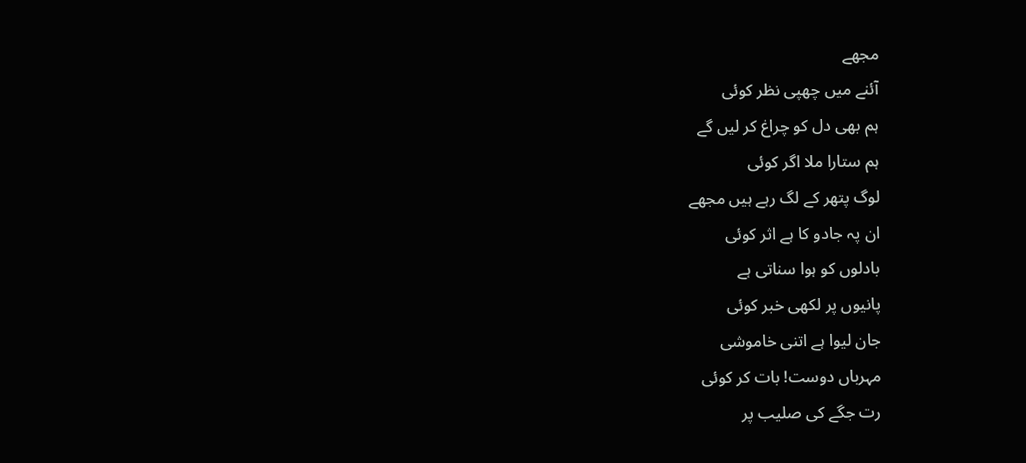مجھے
آئنے میں چھپی نظر کوئی
ہم بھی دل کو چراغ کر لیں گے
ہم ستارا ملا اگر کوئی
لوگ پتھر کے لگ رہے ہیں مجھے
ان پہ جادو کا ہے اثر کوئی
بادلوں کو ہوا سناتی ہے
پانیوں پر لکھی خبر کوئی
جان لیوا ہے اتنی خاموشی
مہرباں دوست! بات کر کوئی
رت جگے کی صلیب پر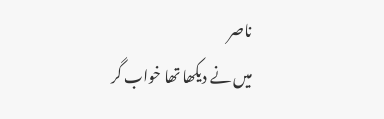ناصر
میں نے دیکھا تھا خواب گر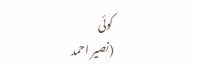کوئی
(نصیر احمد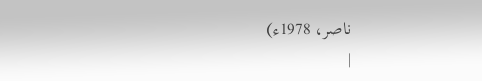ناصر، 1978ء)
|